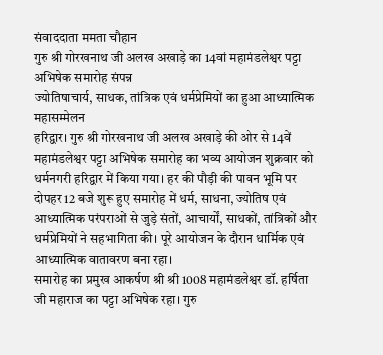संवाददाता ममता चौहान
गुरु श्री गोरखनाथ जी अलख अखाड़े का 14वां महामंडलेश्वर पट्टा अभिषेक समारोह संपन्न
ज्योतिषाचार्य, साधक, तांत्रिक एवं धर्मप्रेमियों का हुआ आध्यात्मिक महासम्मेलन
हरिद्वार। गुरु श्री गोरखनाथ जी अलख अखाड़े की ओर से 14वें महामंडलेश्वर पट्टा अभिषेक समारोह का भव्य आयोजन शुक्रवार को धर्मनगरी हरिद्वार में किया गया। हर की पौड़ी की पावन भूमि पर दोपहर 12 बजे शुरू हुए समारोह में धर्म, साधना, ज्योतिष एवं आध्यात्मिक परंपराओं से जुड़े संतों, आचार्यों, साधकों, तांत्रिकों और धर्मप्रेमियों ने सहभागिता की। पूरे आयोजन के दौरान धार्मिक एवं आध्यात्मिक वातावरण बना रहा।
समारोह का प्रमुख आकर्षण श्री श्री 1008 महामंडलेश्वर डॉ. हर्षिता जी महाराज का पट्टा अभिषेक रहा। गुरु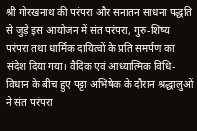श्री गोरखनाथ की परंपरा और सनातन साधना पद्धति से जुड़े इस आयोजन में संत परंपरा, गुरु-शिष्य परंपरा तथा धार्मिक दायित्वों के प्रति समर्पण का संदेश दिया गया। वैदिक एवं आध्यात्मिक विधि-विधान के बीच हुए पट्टा अभिषेक के दौरान श्रद्धालुओं ने संत परंपरा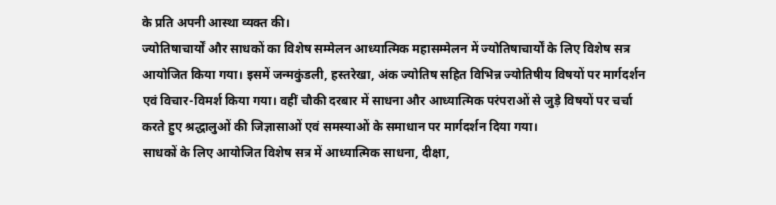के प्रति अपनी आस्था व्यक्त की।
ज्योतिषाचार्यों और साधकों का विशेष सम्मेलन आध्यात्मिक महासम्मेलन में ज्योतिषाचार्यों के लिए विशेष सत्र आयोजित किया गया। इसमें जन्मकुंडली, हस्तरेखा, अंक ज्योतिष सहित विभिन्न ज्योतिषीय विषयों पर मार्गदर्शन एवं विचार-विमर्श किया गया। वहीं चौकी दरबार में साधना और आध्यात्मिक परंपराओं से जुड़े विषयों पर चर्चा करते हुए श्रद्धालुओं की जिज्ञासाओं एवं समस्याओं के समाधान पर मार्गदर्शन दिया गया।
साधकों के लिए आयोजित विशेष सत्र में आध्यात्मिक साधना, दीक्षा,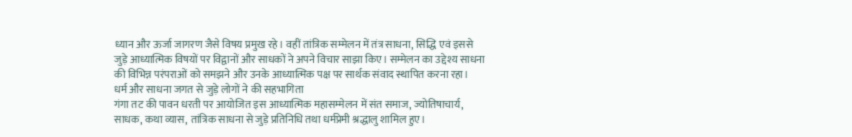ध्यान और ऊर्जा जागरण जैसे विषय प्रमुख रहे। वहीं तांत्रिक सम्मेलन में तंत्र साधना, सिद्धि एवं इससे जुड़े आध्यात्मिक विषयों पर विद्वानों और साधकों ने अपने विचार साझा किए। सम्मेलन का उद्देश्य साधना की विभिन्न परंपराओं को समझने और उनके आध्यात्मिक पक्ष पर सार्थक संवाद स्थापित करना रहा।
धर्म और साधना जगत से जुड़े लोगों ने की सहभागिता
गंगा तट की पावन धरती पर आयोजित इस आध्यात्मिक महासम्मेलन में संत समाज, ज्योतिषाचार्य, साधक, कथा व्यास, तांत्रिक साधना से जुड़े प्रतिनिधि तथा धर्मप्रेमी श्रद्धालु शामिल हुए।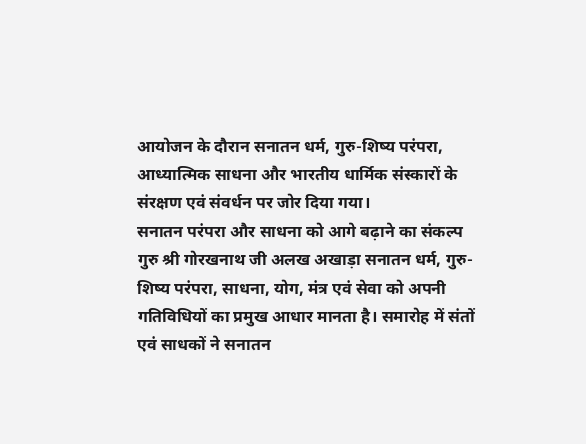आयोजन के दौरान सनातन धर्म, गुरु-शिष्य परंपरा, आध्यात्मिक साधना और भारतीय धार्मिक संस्कारों के संरक्षण एवं संवर्धन पर जोर दिया गया।
सनातन परंपरा और साधना को आगे बढ़ाने का संकल्प
गुरु श्री गोरखनाथ जी अलख अखाड़ा सनातन धर्म, गुरु-शिष्य परंपरा, साधना, योग, मंत्र एवं सेवा को अपनी गतिविधियों का प्रमुख आधार मानता है। समारोह में संतों एवं साधकों ने सनातन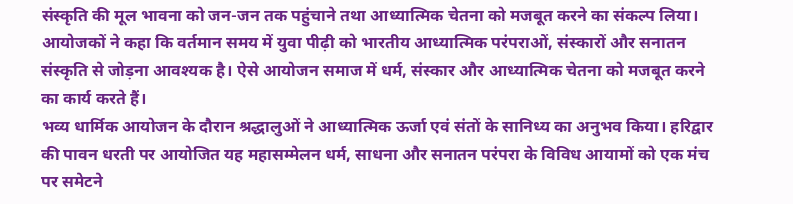संस्कृति की मूल भावना को जन-जन तक पहुंचाने तथा आध्यात्मिक चेतना को मजबूत करने का संकल्प लिया।
आयोजकों ने कहा कि वर्तमान समय में युवा पीढ़ी को भारतीय आध्यात्मिक परंपराओं, संस्कारों और सनातन संस्कृति से जोड़ना आवश्यक है। ऐसे आयोजन समाज में धर्म, संस्कार और आध्यात्मिक चेतना को मजबूत करने का कार्य करते हैं।
भव्य धार्मिक आयोजन के दौरान श्रद्धालुओं ने आध्यात्मिक ऊर्जा एवं संतों के सानिध्य का अनुभव किया। हरिद्वार की पावन धरती पर आयोजित यह महासम्मेलन धर्म, साधना और सनातन परंपरा के विविध आयामों को एक मंच पर समेटने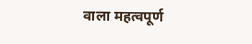वाला महत्वपूर्ण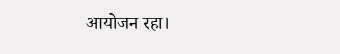आयोजन रहा।